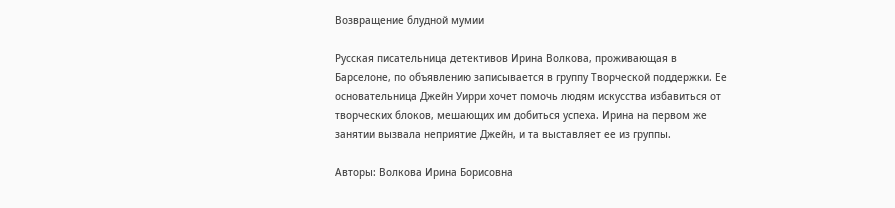Возвращение блудной мумии

Русская писательница детективов Ирина Волкова, проживающая в Барселоне, по объявлению записывается в группу Творческой поддержки. Ее основательница Джейн Уирри хочет помочь людям искусства избавиться от творческих блоков, мешающих им добиться успеха. Ирина на первом же занятии вызвала неприятие Джейн, и та выставляет ее из группы.

Авторы: Волкова Ирина Борисовна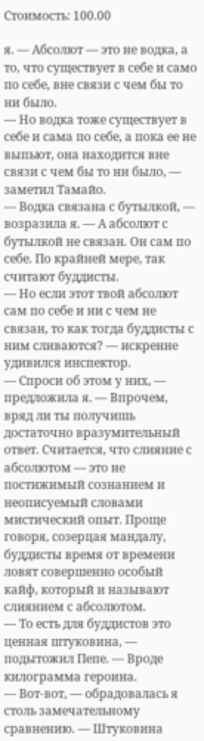Стоимость: 100.00

я. — Абсолют — это не водка, а то, что существует в себе и само по себе, вне связи с чем бы то ни было.
— Но водка тоже существует в себе и сама по себе, а пока ее не выпьют, она находится вне связи с чем бы то ни было, — заметил Тамайо.
— Водка связана с бутылкой, — возразила я. — А абсолют с бутылкой не связан. Он сам по себе. По крайней мере, так считают буддисты.
— Но если этот твой абсолют сам по себе и ни с чем не связан, то как тогда буддисты с ним сливаются? — искренне удивился инспектор.
— Спроси об этом у них, — предложила я. — Впрочем, вряд ли ты получишь достаточно вразумительный ответ. Считается, что слияние с абсолютом — это не постижимый сознанием и неописуемый словами мистический опыт. Проще говоря, созерцая мандалу, буддисты время от времени ловят совершенно особый кайф, который и называют слиянием с абсолютом.
— То есть для буддистов это ценная штуковина, — подытожил Пепе. — Вроде килограмма героина.
— Вот-вот, — обрадовалась я столь замечательному сравнению. — Штуковина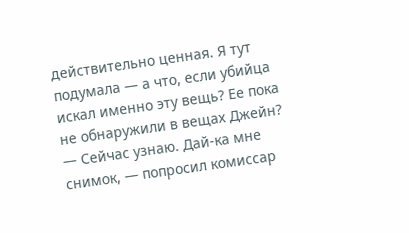действительно ценная. Я тут подумала — а что, если убийца искал именно эту вещь? Ее пока не обнаружили в вещах Джейн?
— Сейчас узнаю. Дай-ка мне снимок, — попросил комиссар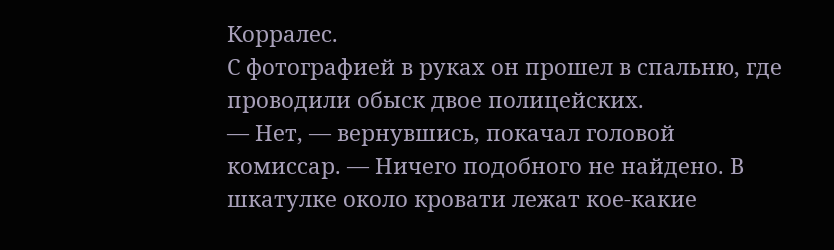Корралес.
С фотографией в руках он прошел в спальню, где проводили обыск двое полицейских.
— Нет, — вернувшись, покачал головой комиссар. — Ничего подобного не найдено. В шкатулке около кровати лежат кое-какие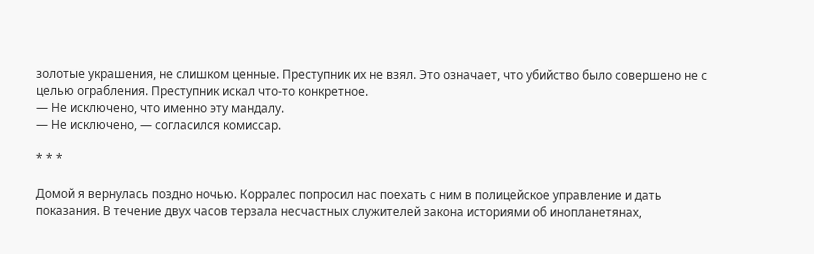золотые украшения, не слишком ценные. Преступник их не взял. Это означает, что убийство было совершено не с целью ограбления. Преступник искал что-то конкретное.
— Не исключено, что именно эту мандалу.
— Не исключено, — согласился комиссар.

* * *

Домой я вернулась поздно ночью. Корралес попросил нас поехать с ним в полицейское управление и дать показания. В течение двух часов терзала несчастных служителей закона историями об инопланетянах,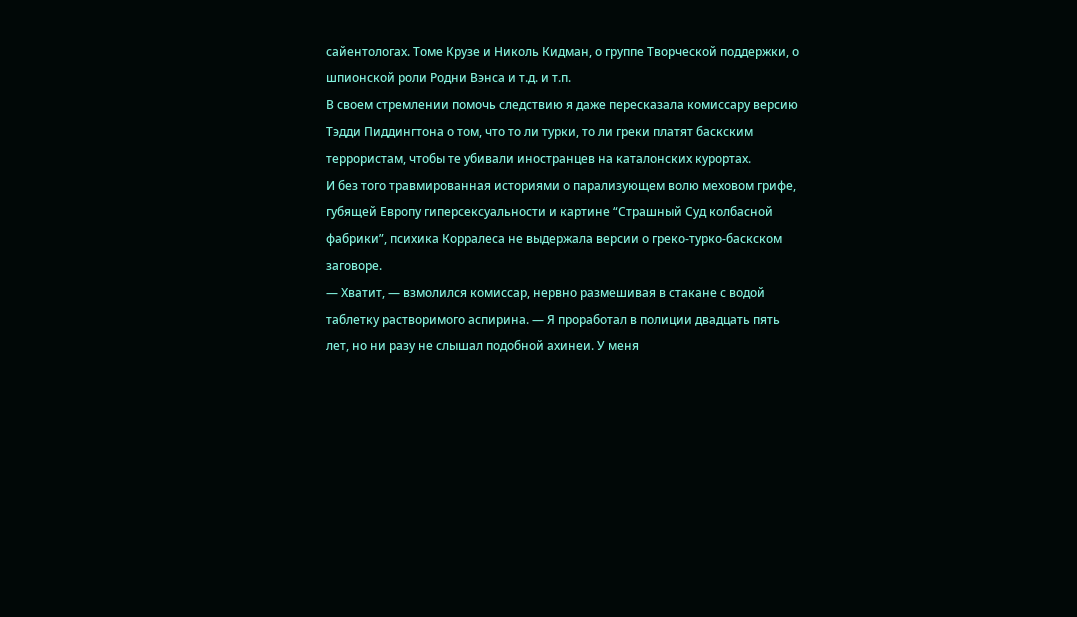сайентологах. Томе Крузе и Николь Кидман, о группе Творческой поддержки, о шпионской роли Родни Вэнса и т.д. и т.п.
В своем стремлении помочь следствию я даже пересказала комиссару версию Тэдди Пиддингтона о том, что то ли турки, то ли греки платят баскским террористам, чтобы те убивали иностранцев на каталонских курортах.
И без того травмированная историями о парализующем волю меховом грифе, губящей Европу гиперсексуальности и картине “Страшный Суд колбасной фабрики”, психика Корралеса не выдержала версии о греко-турко-баскском заговоре.
— Хватит, — взмолился комиссар, нервно размешивая в стакане с водой таблетку растворимого аспирина. — Я проработал в полиции двадцать пять лет, но ни разу не слышал подобной ахинеи. У меня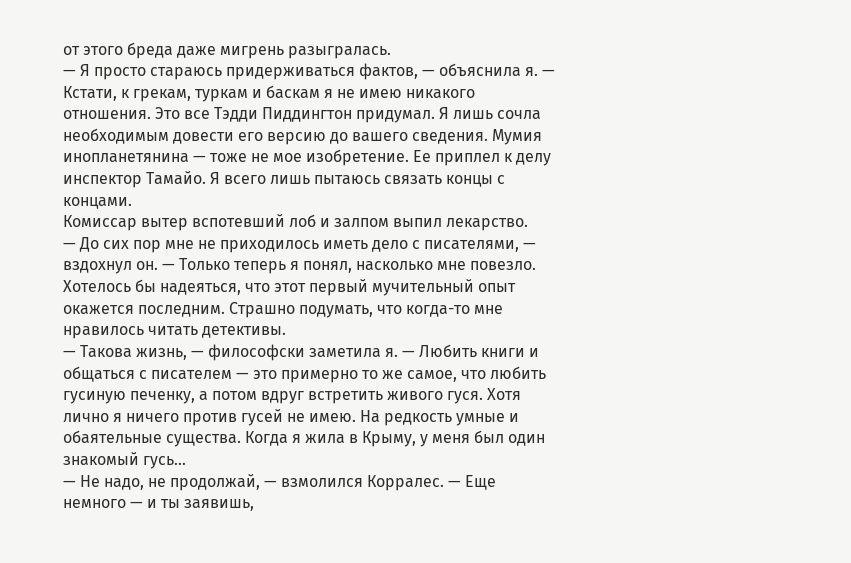от этого бреда даже мигрень разыгралась.
— Я просто стараюсь придерживаться фактов, — объяснила я. — Кстати, к грекам, туркам и баскам я не имею никакого отношения. Это все Тэдди Пиддингтон придумал. Я лишь сочла необходимым довести его версию до вашего сведения. Мумия инопланетянина — тоже не мое изобретение. Ее приплел к делу инспектор Тамайо. Я всего лишь пытаюсь связать концы с концами.
Комиссар вытер вспотевший лоб и залпом выпил лекарство.
— До сих пор мне не приходилось иметь дело с писателями, — вздохнул он. — Только теперь я понял, насколько мне повезло. Хотелось бы надеяться, что этот первый мучительный опыт окажется последним. Страшно подумать, что когда-то мне нравилось читать детективы.
— Такова жизнь, — философски заметила я. — Любить книги и общаться с писателем — это примерно то же самое, что любить гусиную печенку, а потом вдруг встретить живого гуся. Хотя лично я ничего против гусей не имею. На редкость умные и обаятельные существа. Когда я жила в Крыму, у меня был один знакомый гусь…
— Не надо, не продолжай, — взмолился Корралес. — Еще немного — и ты заявишь,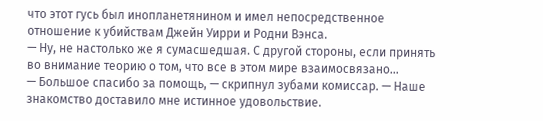что этот гусь был инопланетянином и имел непосредственное отношение к убийствам Джейн Уирри и Родни Вэнса.
— Ну, не настолько же я сумасшедшая. С другой стороны, если принять во внимание теорию о том, что все в этом мире взаимосвязано…
— Большое спасибо за помощь, — скрипнул зубами комиссар. — Наше знакомство доставило мне истинное удовольствие.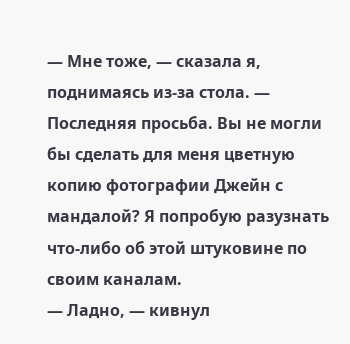— Мне тоже, — сказала я, поднимаясь из-за стола. — Последняя просьба. Вы не могли бы сделать для меня цветную копию фотографии Джейн с мандалой? Я попробую разузнать что-либо об этой штуковине по своим каналам.
— Ладно, — кивнул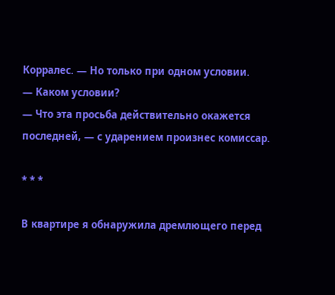Корралес. — Но только при одном условии.
— Каком условии?
— Что эта просьба действительно окажется последней, — с ударением произнес комиссар.

* * *

В квартире я обнаружила дремлющего перед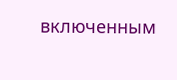включенным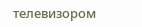телевизором